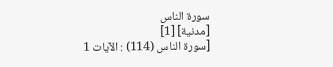سورة الناس
[مدنية] [1]
[سورة الناس (114) : الآيات 1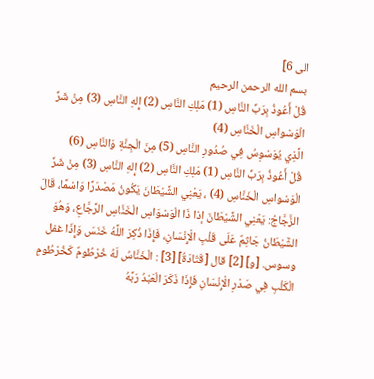الى 6]
بسم الله الرحمن الرحيم
قُلْ أَعُوذُ بِرَبِّ النَّاسِ (1) مَلِكِ النَّاسِ (2) إِلهِ النَّاسِ (3) مِنْ شَرِّ الْوَسْواسِ الْخَنَّاسِ (4)
الَّذِي يُوَسْوِسُ فِي صُدُورِ النَّاسِ (5) مِنَ الْجِنَّةِ وَالنَّاسِ (6)
قُلْ أَعُوذُ بِرَبِّ النَّاسِ (1) مَلِكِ النَّاسِ (2) إِلهِ النَّاسِ (3) مِنْ شَرِّ الْوَسْواسِ الْخَنَّاسِ (4) ، يَعْنِي الشَّيْطَانَ يَكُونُ مَصْدَرًا وَاسْمًا، قَالَ الزَّجَّاجُ: يَعْنِي الشَّيْطَانَ إذا ذَا الْوَسْوَاسِ الْخَنَّاسِ الرَّجَّاعِ، وَهُوَ الشَّيْطَانُ جَاثِمٌ عَلَى قَلْبِ الْإِنْسَانِ، فَإِذَا ذُكِرَ اللَّهُ خَنَسَ وَإِذَا غفل وسوس. [و] [2] قال [قَتَادَةُ] [3] : الْخَنَّاسُ لَهُ خُرْطُومٌ كَخُرْطُومِ الْكَلْبِ فِي صَدْرِ الْإِنْسَانِ فَإِذَا ذَكَرَ الْعَبْدُ رَبَّهُ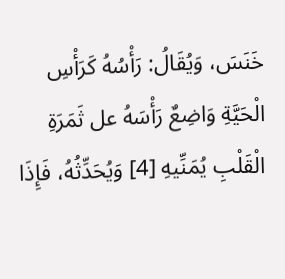خَنَسَ، وَيُقَالُ: رَأْسُهُ كَرَأْسِ الْحَيَّةِ وَاضِعٌ رَأْسَهُ عل ثَمَرَةِ الْقَلْبِ يُمَنِّيهِ [4] وَيُحَدِّثُهُ، فَإِذَا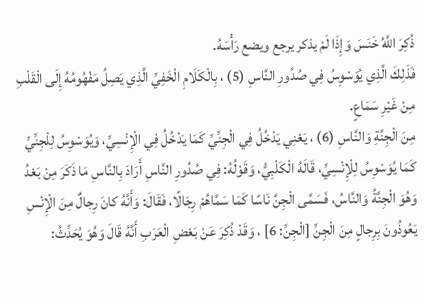ذُكِرَ اللَّهُ خَنَسَ وَإِذَا لَمْ يذكر يرجع ويضع رَأْسَهُ.
فَذَلِكَ الَّذِي يُوَسْوِسُ فِي صُدُورِ النَّاسِ (5) ، بِالْكَلَامِ الْخَفِيِّ الَّذِي يَصِلُ مَفْهُومُهُ إِلَى الْقَلْبِ مِنْ غَيْرِ سَمَاعٍ.
مِنَ الْجِنَّةِ وَالنَّاسِ (6) ، يَعْنِي يَدْخُلُ فِي الْجِنِّيِّ كَمَا يَدْخُلُ فِي الْإِنْسِيِّ، وَيُوَسْوِسُ لِلْجِنِّيِّ كَمَا يُوَسْوِسُ لِلْإِنْسِيِّ، قَالَهُ الْكَلْبِيُّ، وَقَوْلُهُ: فِي صُدُورِ النَّاسِ أَرَادَ بِالنَّاسِ مَا ذَكَرَ مِنْ بَعْدُ وَهُوَ الْجِنَّةُ وَالنَّاسُ، فَسَمَّى الْجِنَّ نَاسًا كَمَا سَمَّاهُمْ رِجَالًا، فَقَالَ: وَأَنَّهُ كانَ رِجالٌ مِنَ الْإِنْسِ يَعُوذُونَ بِرِجالٍ مِنَ الْجِنِّ [الْجِنِّ: 6] ، وَقَدْ ذُكِرَ عَنْ بَعْضِ الْعَرَبِ أَنَّهُ قَالَ وَهُوَ يُحَدِّثُ: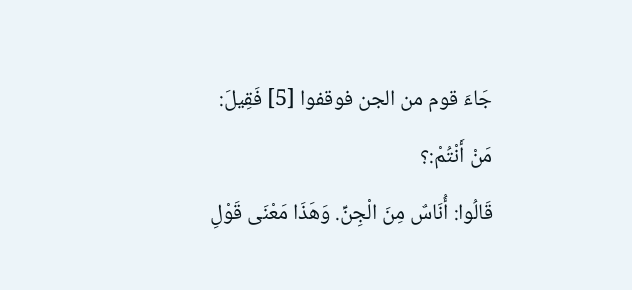جَاءَ قوم من الجن فوقفوا [5] فَقِيلَ: مَنْ أَنْتُمْ:؟
قَالُوا: أُنَاسٌ مِنَ الْجِنِّ. وَهَذَا مَعْنَى قَوْلِ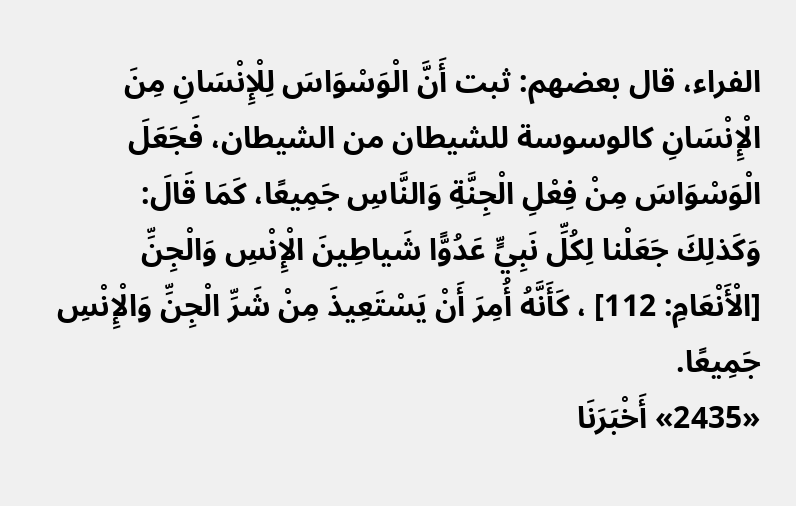الفراء، قال بعضهم: ثبت أَنَّ الْوَسْوَاسَ لِلْإِنْسَانِ مِنَ الْإِنْسَانِ كالوسوسة للشيطان من الشيطان، فَجَعَلَ الْوَسْوَاسَ مِنْ فِعْلِ الْجِنَّةِ وَالنَّاسِ جَمِيعًا، كَمَا قَالَ: وَكَذلِكَ جَعَلْنا لِكُلِّ نَبِيٍّ عَدُوًّا شَياطِينَ الْإِنْسِ وَالْجِنِّ [الْأَنْعَامِ: 112] ، كَأَنَّهُ أُمِرَ أَنْ يَسْتَعِيذَ مِنْ شَرِّ الْجِنِّ وَالْإِنْسِ جَمِيعًا.
«2435» أَخْبَرَنَا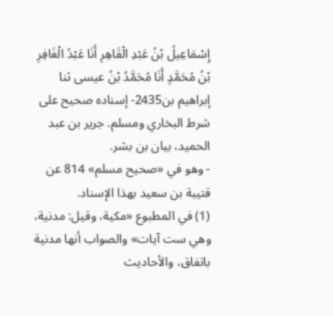إِسْمَاعِيلُ بْنُ عَبْدِ الْقَاهِرِ أَنَا عَبْدُ الْغَافِرِ بْنُ مُحَمَّدٍ أَنَا مُحَمَّدُ بْنُ عيسى ثنا إبراهيم بن2435- إسناده صحيح على شرط البخاري ومسلم. جرير بن عبد الحميد، بيان بن بشر.
- وهو في «صحيح مسلم» 814 عن قتيبة بن سعيد بهذا الإسناد.
(1) في المطبوع «مكية، وقيل: مدنية، وهي ست آيات» والصواب أنها مدنية باتفاق، والأحاديث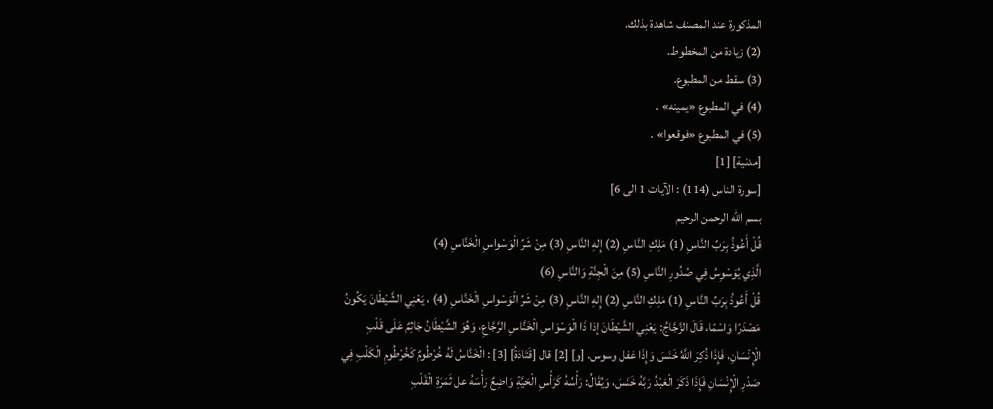المذكورة عند المصنف شاهدة بذلك.
(2) زيادة من المخطوط.
(3) سقط من المطبوع.
(4) في المطبوع «يمينه» .
(5) في المطبوع «فوقعوا» .
[مدنية] [1]
[سورة الناس (114) : الآيات 1 الى 6]
بسم الله الرحمن الرحيم
قُلْ أَعُوذُ بِرَبِّ النَّاسِ (1) مَلِكِ النَّاسِ (2) إِلهِ النَّاسِ (3) مِنْ شَرِّ الْوَسْواسِ الْخَنَّاسِ (4)
الَّذِي يُوَسْوِسُ فِي صُدُورِ النَّاسِ (5) مِنَ الْجِنَّةِ وَالنَّاسِ (6)
قُلْ أَعُوذُ بِرَبِّ النَّاسِ (1) مَلِكِ النَّاسِ (2) إِلهِ النَّاسِ (3) مِنْ شَرِّ الْوَسْواسِ الْخَنَّاسِ (4) ، يَعْنِي الشَّيْطَانَ يَكُونُ مَصْدَرًا وَاسْمًا، قَالَ الزَّجَّاجُ: يَعْنِي الشَّيْطَانَ إذا ذَا الْوَسْوَاسِ الْخَنَّاسِ الرَّجَّاعِ، وَهُوَ الشَّيْطَانُ جَاثِمٌ عَلَى قَلْبِ الْإِنْسَانِ، فَإِذَا ذُكِرَ اللَّهُ خَنَسَ وَإِذَا غفل وسوس. [و] [2] قال [قَتَادَةُ] [3] : الْخَنَّاسُ لَهُ خُرْطُومٌ كَخُرْطُومِ الْكَلْبِ فِي صَدْرِ الْإِنْسَانِ فَإِذَا ذَكَرَ الْعَبْدُ رَبَّهُ خَنَسَ، وَيُقَالُ: رَأْسُهُ كَرَأْسِ الْحَيَّةِ وَاضِعٌ رَأْسَهُ عل ثَمَرَةِ الْقَلْبِ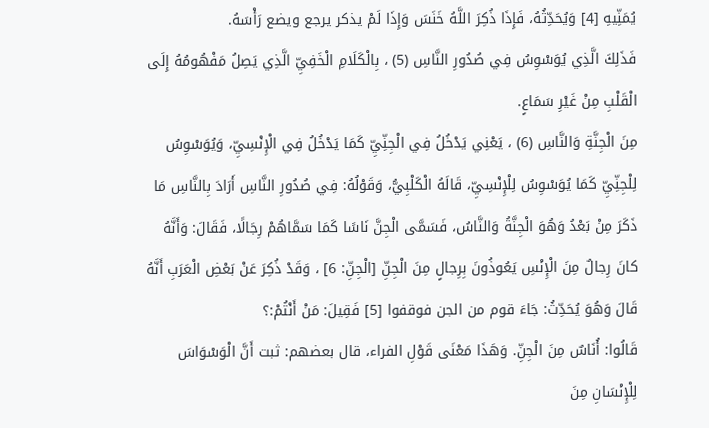يُمَنِّيهِ [4] وَيُحَدِّثُهُ، فَإِذَا ذُكِرَ اللَّهُ خَنَسَ وَإِذَا لَمْ يذكر يرجع ويضع رَأْسَهُ.
فَذَلِكَ الَّذِي يُوَسْوِسُ فِي صُدُورِ النَّاسِ (5) ، بِالْكَلَامِ الْخَفِيِّ الَّذِي يَصِلُ مَفْهُومُهُ إِلَى الْقَلْبِ مِنْ غَيْرِ سَمَاعٍ.
مِنَ الْجِنَّةِ وَالنَّاسِ (6) ، يَعْنِي يَدْخُلُ فِي الْجِنِّيِّ كَمَا يَدْخُلُ فِي الْإِنْسِيِّ، وَيُوَسْوِسُ لِلْجِنِّيِّ كَمَا يُوَسْوِسُ لِلْإِنْسِيِّ، قَالَهُ الْكَلْبِيُّ، وَقَوْلُهُ: فِي صُدُورِ النَّاسِ أَرَادَ بِالنَّاسِ مَا ذَكَرَ مِنْ بَعْدُ وَهُوَ الْجِنَّةُ وَالنَّاسُ، فَسَمَّى الْجِنَّ نَاسًا كَمَا سَمَّاهُمْ رِجَالًا، فَقَالَ: وَأَنَّهُ كانَ رِجالٌ مِنَ الْإِنْسِ يَعُوذُونَ بِرِجالٍ مِنَ الْجِنِّ [الْجِنِّ: 6] ، وَقَدْ ذُكِرَ عَنْ بَعْضِ الْعَرَبِ أَنَّهُ قَالَ وَهُوَ يُحَدِّثُ: جَاءَ قوم من الجن فوقفوا [5] فَقِيلَ: مَنْ أَنْتُمْ:؟
قَالُوا: أُنَاسٌ مِنَ الْجِنِّ. وَهَذَا مَعْنَى قَوْلِ الفراء، قال بعضهم: ثبت أَنَّ الْوَسْوَاسَ لِلْإِنْسَانِ مِنَ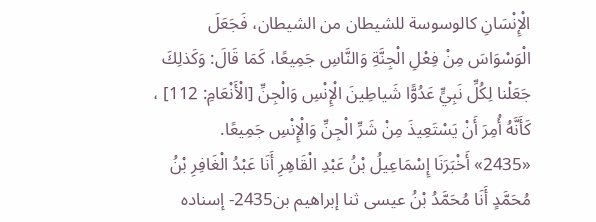الْإِنْسَانِ كالوسوسة للشيطان من الشيطان، فَجَعَلَ الْوَسْوَاسَ مِنْ فِعْلِ الْجِنَّةِ وَالنَّاسِ جَمِيعًا، كَمَا قَالَ: وَكَذلِكَ جَعَلْنا لِكُلِّ نَبِيٍّ عَدُوًّا شَياطِينَ الْإِنْسِ وَالْجِنِّ [الْأَنْعَامِ: 112] ، كَأَنَّهُ أُمِرَ أَنْ يَسْتَعِيذَ مِنْ شَرِّ الْجِنِّ وَالْإِنْسِ جَمِيعًا.
«2435» أَخْبَرَنَا إِسْمَاعِيلُ بْنُ عَبْدِ الْقَاهِرِ أَنَا عَبْدُ الْغَافِرِ بْنُ مُحَمَّدٍ أَنَا مُحَمَّدُ بْنُ عيسى ثنا إبراهيم بن2435- إسناده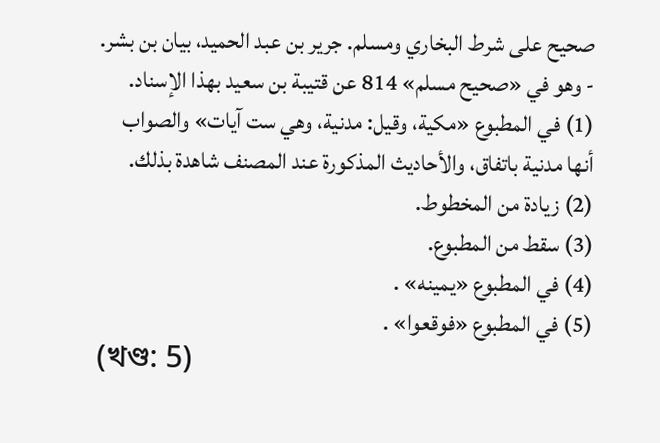صحيح على شرط البخاري ومسلم. جرير بن عبد الحميد، بيان بن بشر.
- وهو في «صحيح مسلم» 814 عن قتيبة بن سعيد بهذا الإسناد.
(1) في المطبوع «مكية، وقيل: مدنية، وهي ست آيات» والصواب أنها مدنية باتفاق، والأحاديث المذكورة عند المصنف شاهدة بذلك.
(2) زيادة من المخطوط.
(3) سقط من المطبوع.
(4) في المطبوع «يمينه» .
(5) في المطبوع «فوقعوا» .
(খণ্ড: 5)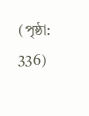(পৃষ্ঠা: 336)